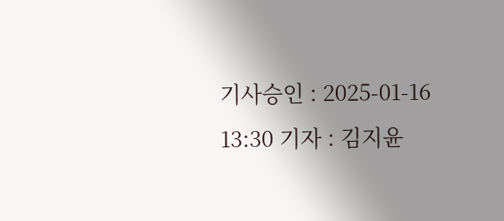기사승인 : 2025-01-16 13:30 기자 : 김지윤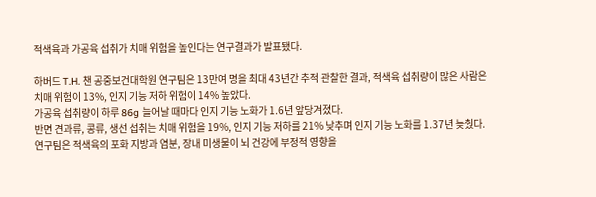적색육과 가공육 섭취가 치매 위험을 높인다는 연구결과가 발표됐다.

하버드 T.H. 챈 공중보건대학원 연구팀은 13만여 명을 최대 43년간 추적 관찰한 결과, 적색육 섭취량이 많은 사람은 치매 위험이 13%, 인지 기능 저하 위험이 14% 높았다.
가공육 섭취량이 하루 86g 늘어날 때마다 인지 기능 노화가 1.6년 앞당겨졌다.
반면 견과류, 콩류, 생선 섭취는 치매 위험을 19%, 인지 기능 저하를 21% 낮추며 인지 기능 노화를 1.37년 늦췄다.
연구팀은 적색육의 포화 지방과 염분, 장내 미생물이 뇌 건강에 부정적 영향을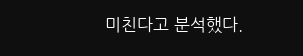미친다고 분석했다.